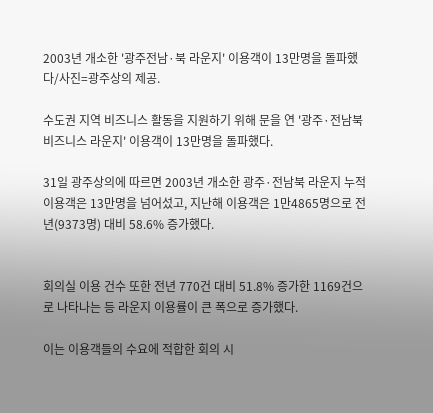2003년 개소한 '광주전남·북 라운지' 이용객이 13만명을 돌파했다/사진=광주상의 제공.

수도권 지역 비즈니스 활동을 지원하기 위해 문을 연 '광주·전남북 비즈니스 라운지' 이용객이 13만명을 돌파했다.

31일 광주상의에 따르면 2003년 개소한 광주·전남북 라운지 누적 이용객은 13만명을 넘어섰고, 지난해 이용객은 1만4865명으로 전년(9373명) 대비 58.6% 증가했다.


회의실 이용 건수 또한 전년 770건 대비 51.8% 증가한 1169건으로 나타나는 등 라운지 이용률이 큰 폭으로 증가했다.

이는 이용객들의 수요에 적합한 회의 시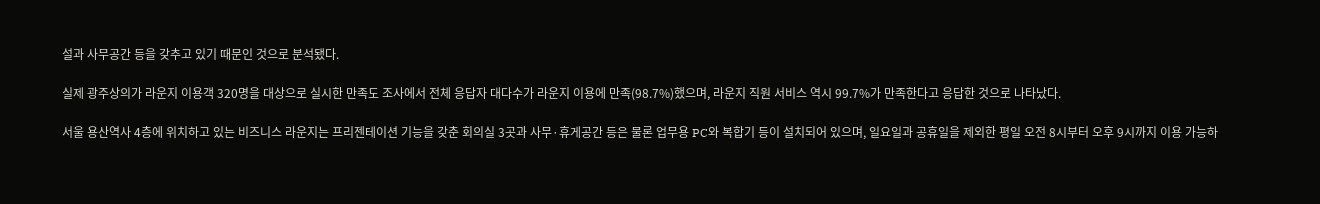설과 사무공간 등을 갖추고 있기 때문인 것으로 분석됐다.

실제 광주상의가 라운지 이용객 320명을 대상으로 실시한 만족도 조사에서 전체 응답자 대다수가 라운지 이용에 만족(98.7%)했으며, 라운지 직원 서비스 역시 99.7%가 만족한다고 응답한 것으로 나타났다.

서울 용산역사 4층에 위치하고 있는 비즈니스 라운지는 프리젠테이션 기능을 갖춘 회의실 3곳과 사무·휴게공간 등은 물론 업무용 PC와 복합기 등이 설치되어 있으며, 일요일과 공휴일을 제외한 평일 오전 8시부터 오후 9시까지 이용 가능하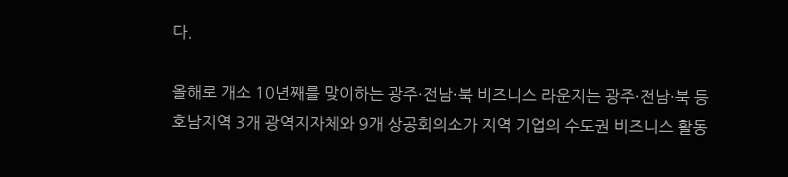다.

올해로 개소 10년째를 맞이하는 광주·전남·북 비즈니스 라운지는 광주·전남·북 등 호남지역 3개 광역지자체와 9개 상공회의소가 지역 기업의 수도권 비즈니스 활동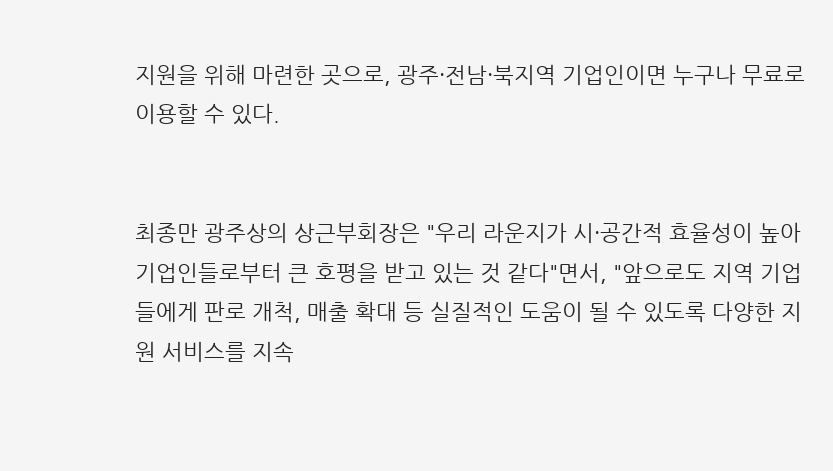지원을 위해 마련한 곳으로, 광주·전남·북지역 기업인이면 누구나 무료로 이용할 수 있다.


최종만 광주상의 상근부회장은 "우리 라운지가 시·공간적 효율성이 높아 기업인들로부터 큰 호평을 받고 있는 것 같다"면서, "앞으로도 지역 기업들에게 판로 개척, 매출 확대 등 실질적인 도움이 될 수 있도록 다양한 지원 서비스를 지속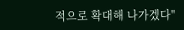적으로 확대해 나가겠다"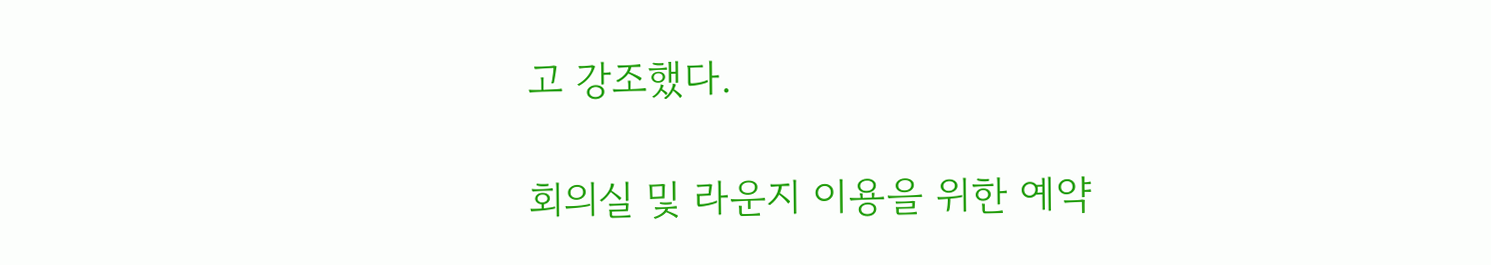고 강조했다.

회의실 및 라운지 이용을 위한 예약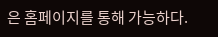은 홈페이지를 통해 가능하다.